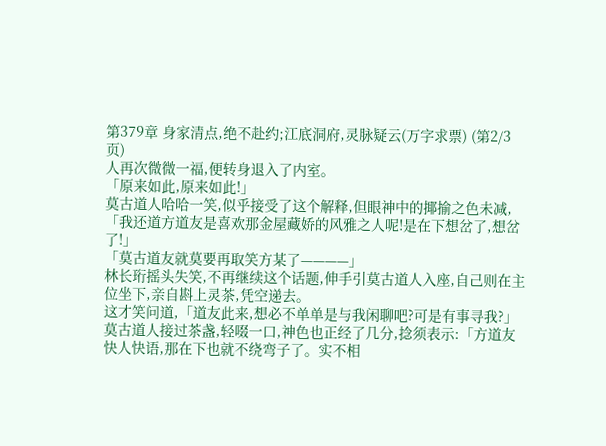第379章 身家清点,绝不赴约;江底洞府,灵脉疑云(万字求票) (第2/3页)
人再次微微一福,便转身退入了内室。
「原来如此,原来如此!」
莫古道人哈哈一笑,似乎接受了这个解释,但眼神中的揶揄之色未减,「我还道方道友是喜欢那金屋藏娇的风雅之人呢!是在下想岔了,想岔了!」
「莫古道友就莫要再取笑方某了————」
林长珩摇头失笑,不再继续这个话题,伸手引莫古道人入座,自己则在主位坐下,亲自斟上灵茶,凭空递去。
这才笑问道,「道友此来,想必不单单是与我闲聊吧?可是有事寻我?」
莫古道人接过茶盏,轻啜一口,神色也正经了几分,捻须表示:「方道友快人快语,那在下也就不绕弯子了。实不相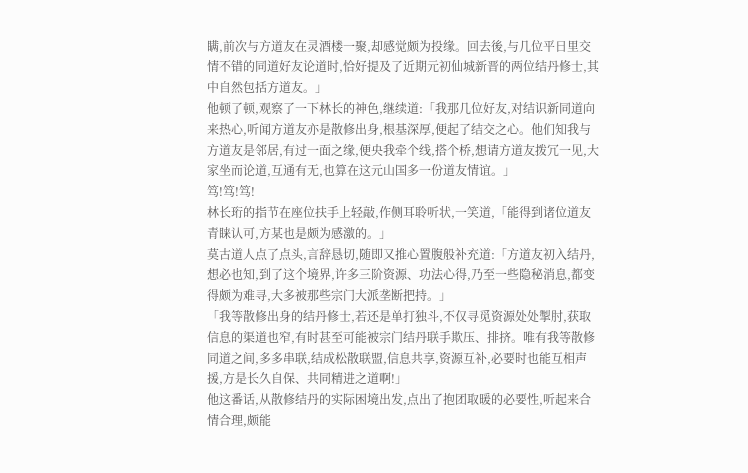瞒,前次与方道友在灵酒楼一聚,却感觉颇为投缘。回去後,与几位平日里交情不错的同道好友论道时,恰好提及了近期元初仙城新晋的两位结丹修士,其中自然包括方道友。」
他顿了顿,观察了一下林长的神色,继续道:「我那几位好友,对结识新同道向来热心,听闻方道友亦是散修出身,根基深厚,便起了结交之心。他们知我与方道友是邻居,有过一面之缘,便央我牵个线,搭个桥,想请方道友拨冗一见,大家坐而论道,互通有无,也算在这元山国多一份道友情谊。」
笃!笃!笃!
林长珩的指节在座位扶手上轻敲,作侧耳聆听状,一笑道,「能得到诸位道友青睐认可,方某也是颇为感激的。」
莫古道人点了点头,言辞恳切,随即又推心置腹般补充道:「方道友初入结丹,想必也知,到了这个境界,许多三阶资源、功法心得,乃至一些隐秘消息,都变得颇为难寻,大多被那些宗门大派垄断把持。」
「我等散修出身的结丹修士,若还是单打独斗,不仅寻觅资源处处掣肘,获取信息的渠道也窄,有时甚至可能被宗门结丹联手欺压、排挤。唯有我等散修同道之间,多多串联,结成松散联盟,信息共享,资源互补,必要时也能互相声援,方是长久自保、共同精进之道啊!」
他这番话,从散修结丹的实际困境出发,点出了抱团取暖的必要性,听起来合情合理,颇能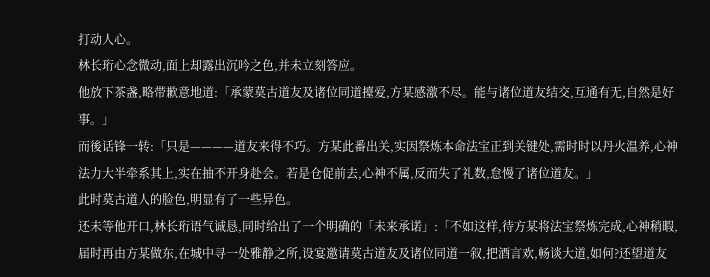打动人心。
林长珩心念微动,面上却露出沉吟之色,并未立刻答应。
他放下茶盏,略带歉意地道:「承蒙莫古道友及诸位同道擡爱,方某感激不尽。能与诸位道友结交,互通有无,自然是好事。」
而後话锋一转:「只是————道友来得不巧。方某此番出关,实因祭炼本命法宝正到关键处,需时时以丹火温养,心神法力大半牵系其上,实在抽不开身赴会。若是仓促前去,心神不属,反而失了礼数,怠慢了诸位道友。」
此时莫古道人的脸色,明显有了一些异色。
还未等他开口,林长珩语气诚恳,同时给出了一个明确的「未来承诺」:「不如这样,待方某将法宝祭炼完成,心神稍暇,届时再由方某做东,在城中寻一处雅静之所,设宴邀请莫古道友及诸位同道一叙,把酒言欢,畅谈大道,如何?还望道友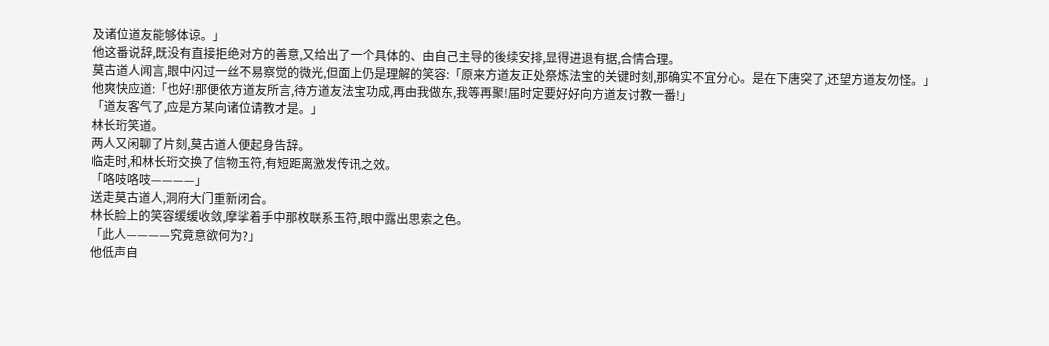及诸位道友能够体谅。」
他这番说辞,既没有直接拒绝对方的善意,又给出了一个具体的、由自己主导的後续安排,显得进退有据,合情合理。
莫古道人闻言,眼中闪过一丝不易察觉的微光,但面上仍是理解的笑容:「原来方道友正处祭炼法宝的关键时刻,那确实不宜分心。是在下唐突了,还望方道友勿怪。」
他爽快应道:「也好!那便依方道友所言,待方道友法宝功成,再由我做东,我等再聚!届时定要好好向方道友讨教一番!」
「道友客气了,应是方某向诸位请教才是。」
林长珩笑道。
两人又闲聊了片刻,莫古道人便起身告辞。
临走时,和林长珩交换了信物玉符,有短距离激发传讯之效。
「咯吱咯吱————」
送走莫古道人,洞府大门重新闭合。
林长脸上的笑容缓缓收敛,摩挲着手中那枚联系玉符,眼中露出思索之色。
「此人————究竟意欲何为?」
他低声自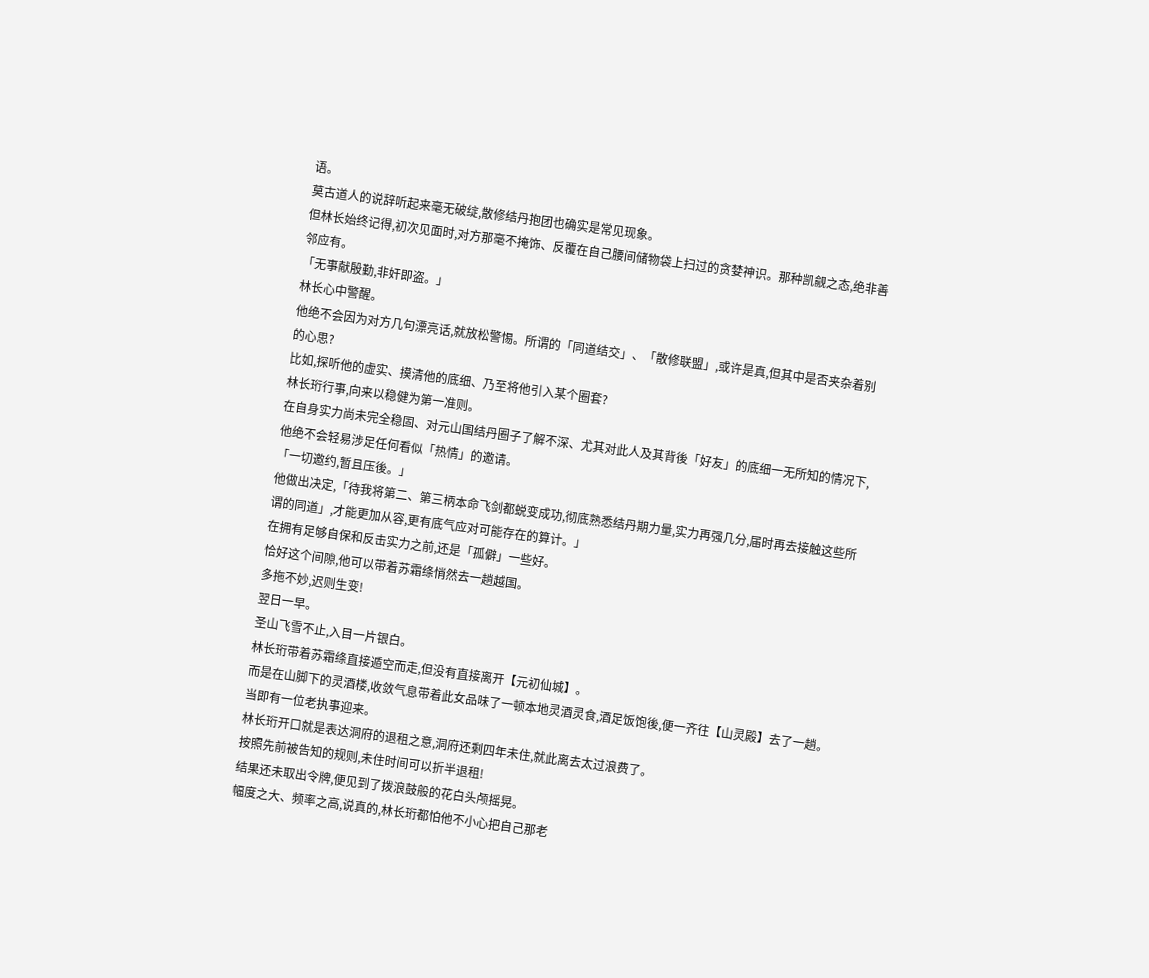语。
莫古道人的说辞听起来毫无破绽,散修结丹抱团也确实是常见现象。
但林长始终记得,初次见面时,对方那毫不掩饰、反覆在自己腰间储物袋上扫过的贪婪神识。那种凯觎之态,绝非善邻应有。
「无事献殷勤,非奸即盗。」
林长心中警醒。
他绝不会因为对方几句漂亮话,就放松警惕。所谓的「同道结交」、「散修联盟」,或许是真,但其中是否夹杂着别的心思?
比如,探听他的虚实、摸清他的底细、乃至将他引入某个圈套?
林长珩行事,向来以稳健为第一准则。
在自身实力尚未完全稳固、对元山国结丹圈子了解不深、尤其对此人及其背後「好友」的底细一无所知的情况下,他绝不会轻易涉足任何看似「热情」的邀请。
「一切邀约,暂且压後。」
他做出决定,「待我将第二、第三柄本命飞剑都蜕变成功,彻底熟悉结丹期力量,实力再强几分,届时再去接触这些所谓的同道」,才能更加从容,更有底气应对可能存在的算计。」
在拥有足够自保和反击实力之前,还是「孤僻」一些好。
恰好这个间隙,他可以带着苏霜绦悄然去一趟越国。
多拖不妙,迟则生变!
翌日一早。
圣山飞雪不止,入目一片银白。
林长珩带着苏霜绦直接遁空而走,但没有直接离开【元初仙城】。
而是在山脚下的灵酒楼,收敛气息带着此女品味了一顿本地灵酒灵食,酒足饭饱後,便一齐往【山灵殿】去了一趟。
当即有一位老执事迎来。
林长珩开口就是表达洞府的退租之意,洞府还剩四年未住,就此离去太过浪费了。
按照先前被告知的规则,未住时间可以折半退租!
结果还未取出令牌,便见到了拨浪鼓般的花白头颅摇晃。
幅度之大、频率之高,说真的,林长珩都怕他不小心把自己那老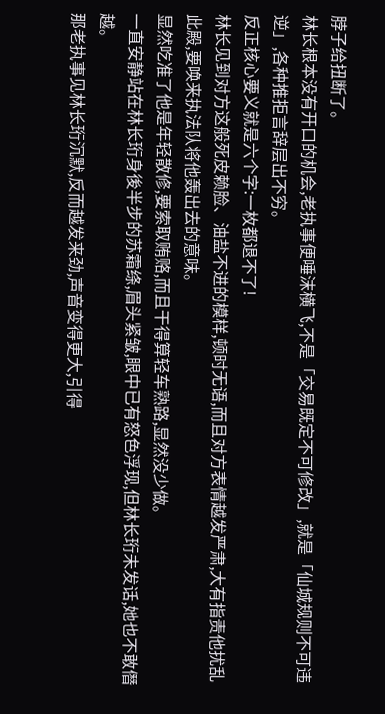脖子给扭断了。
林长根本没有开口的机会,老执事便唾沫横飞,不是「交易既定不可修改」,就是「仙城规则不可违逆」,各种推拒言辞层出不穷。
反正核心要义就是六个字:一枚都退不了!
林长见到对方这般死皮赖脸、油盐不进的模样,顿时无语,而且对方表情越发严肃,大有指责他扰乱此殿,要唤来执法队将他轰出去的意味。
显然吃准了他是年轻散修,要索取贿赂,而且干得算轻车熟路,显然没少做。
一直安静站在林长珩身後半步的苏霜绦,眉头紧皱,眼中已有怒色浮现,但林长珩未发话,她也不敢僭越。
那老执事见林长珩沉默,反而越发来劲,声音变得更大,引得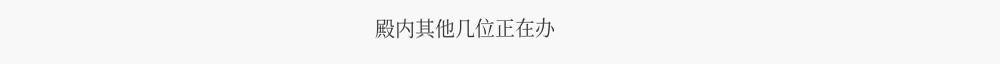殿内其他几位正在办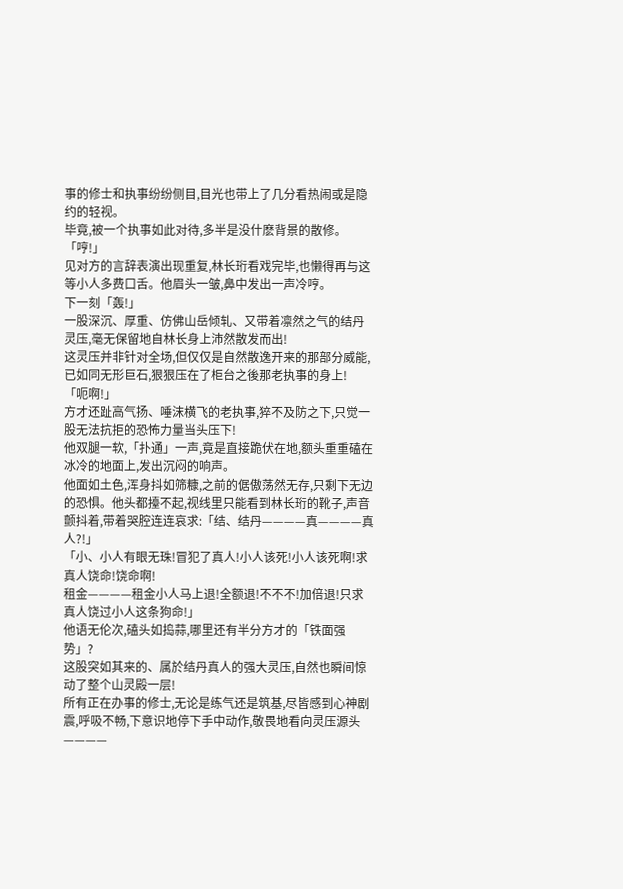事的修士和执事纷纷侧目,目光也带上了几分看热闹或是隐约的轻视。
毕竟,被一个执事如此对待,多半是没什麽背景的散修。
「哼!」
见对方的言辞表演出现重复,林长珩看戏完毕,也懒得再与这等小人多费口舌。他眉头一皱,鼻中发出一声冷哼。
下一刻「轰!」
一股深沉、厚重、仿佛山岳倾轧、又带着凛然之气的结丹灵压,毫无保留地自林长身上沛然散发而出!
这灵压并非针对全场,但仅仅是自然散逸开来的那部分威能,已如同无形巨石,狠狠压在了柜台之後那老执事的身上!
「呃啊!」
方才还趾高气扬、唾沫横飞的老执事,猝不及防之下,只觉一股无法抗拒的恐怖力量当头压下!
他双腿一软,「扑通」一声,竟是直接跪伏在地,额头重重磕在冰冷的地面上,发出沉闷的响声。
他面如土色,浑身抖如筛糠,之前的倨傲荡然无存,只剩下无边的恐惧。他头都擡不起,视线里只能看到林长珩的靴子,声音颤抖着,带着哭腔连连哀求:「结、结丹————真————真人?!」
「小、小人有眼无珠!冒犯了真人!小人该死!小人该死啊!求真人饶命!饶命啊!
租金————租金小人马上退!全额退!不不不!加倍退!只求真人饶过小人这条狗命!」
他语无伦次,磕头如捣蒜,哪里还有半分方才的「铁面强势」?
这股突如其来的、属於结丹真人的强大灵压,自然也瞬间惊动了整个山灵殿一层!
所有正在办事的修士,无论是练气还是筑基,尽皆感到心神剧震,呼吸不畅,下意识地停下手中动作,敬畏地看向灵压源头————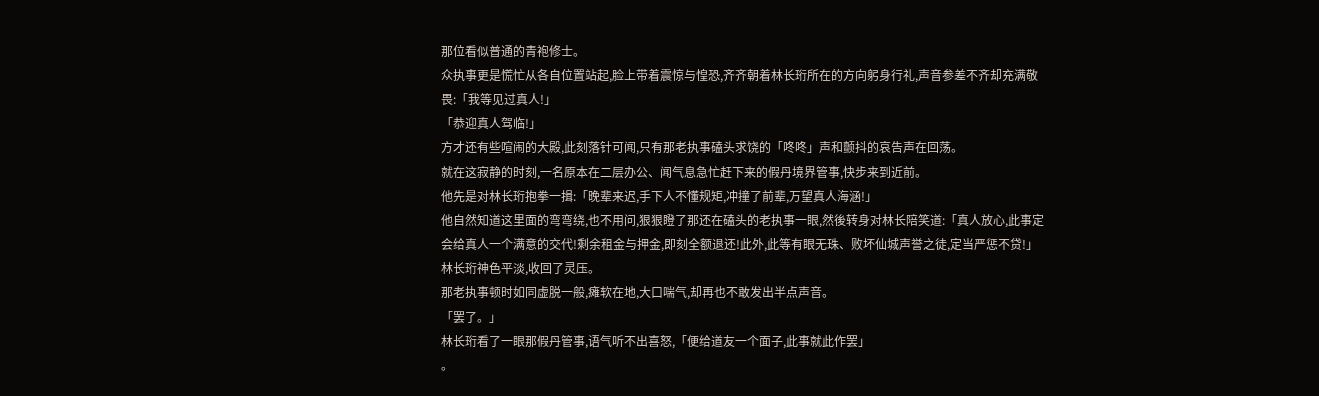那位看似普通的青袍修士。
众执事更是慌忙从各自位置站起,脸上带着震惊与惶恐,齐齐朝着林长珩所在的方向躬身行礼,声音参差不齐却充满敬畏:「我等见过真人!」
「恭迎真人驾临!」
方才还有些喧闹的大殿,此刻落针可闻,只有那老执事磕头求饶的「咚咚」声和颤抖的哀告声在回荡。
就在这寂静的时刻,一名原本在二层办公、闻气息急忙赶下来的假丹境界管事,快步来到近前。
他先是对林长珩抱拳一揖:「晚辈来迟,手下人不懂规矩,冲撞了前辈,万望真人海涵!」
他自然知道这里面的弯弯绕,也不用问,狠狠瞪了那还在磕头的老执事一眼,然後转身对林长陪笑道:「真人放心,此事定会给真人一个满意的交代!剩余租金与押金,即刻全额退还!此外,此等有眼无珠、败坏仙城声誉之徒,定当严惩不贷!」
林长珩神色平淡,收回了灵压。
那老执事顿时如同虚脱一般,瘫软在地,大口喘气,却再也不敢发出半点声音。
「罢了。」
林长珩看了一眼那假丹管事,语气听不出喜怒,「便给道友一个面子,此事就此作罢」
。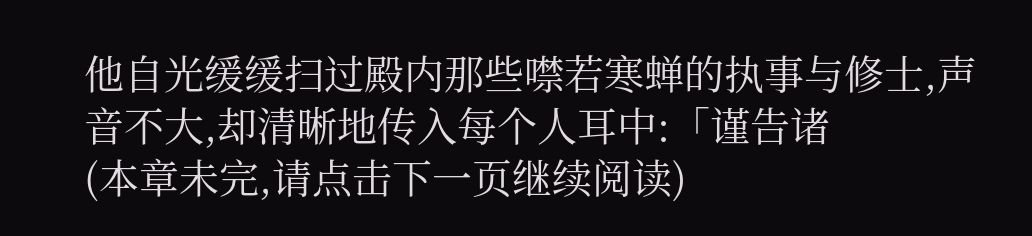他自光缓缓扫过殿内那些噤若寒蝉的执事与修士,声音不大,却清晰地传入每个人耳中:「谨告诸
(本章未完,请点击下一页继续阅读)